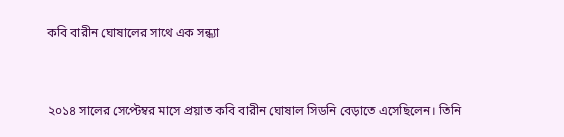কবি বারীন ঘোষালের সাথে এক সন্ধ্যা



২০১৪ সালের সেপ্টেম্বর মাসে প্রয়াত কবি বারীন ঘোষাল সিডনি বেড়াতে এসেছিলেন। তিনি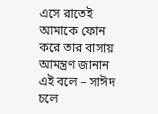এসে রাতেই আমাকে ফোন করে তার বাসায় আমন্ত্রণ জানান এই বলে – সাঈদ চলে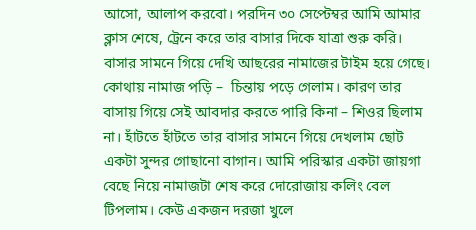আসো, আলাপ করবো। পরদিন ৩০ সেপ্টেম্বর আমি আমার ক্লাস শেষে, ট্রেনে করে তার বাসার দিকে যাত্রা শুরু করি। বাসার সামনে গিয়ে দেখি আছরের নামাজের টাইম হয়ে গেছে। কোথায় নামাজ পড়ি –  চিন্তায় পড়ে গেলাম। কারণ তার বাসায় গিয়ে সেই আবদার করতে পারি কিনা – শিওর ছিলাম না। হাঁটতে হাঁটতে তার বাসার সামনে গিয়ে দেখলাম ছোট একটা সুন্দর গোছানো বাগান। আমি পরিস্কার একটা জায়গা বেছে নিয়ে নামাজটা শেষ করে দোরোজায় কলিং বেল টিপলাম। কেউ একজন দরজা খুলে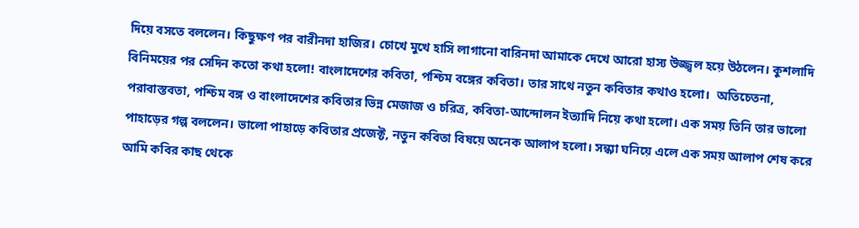দিয়ে বসতে বললেন। কিছুক্ষণ পর বারীনদা হাজির। চোখে মুখে হাসি লাগানো বারিনদা আমাকে দেখে আরো হাস্য উজ্জ্বল হয়ে উঠলেন। কুশলাদি বিনিময়ের পর সেদিন কতো কথা হলো! বাংলাদেশের কবিতা, পশ্চিম বঙ্গের কবিতা। তার সাথে নতুন কবিতার কথাও হলো।  অতিচেতনা, পরাবাস্তবতা, পশ্চিম বঙ্গ ও বাংলাদেশের কবিতার ভিন্ন মেজাজ ও চরিত্র, কবিতা-আন্দোলন ইত্যাদি নিয়ে কথা হলো। এক সময় তিনি তার ভালো পাহাড়ের গল্প বললেন। ভালো পাহাড়ে কবিতার প্রজেক্ট, নতুন কবিতা বিষয়ে অনেক আলাপ হলো। সন্ধ্যা ঘনিয়ে এলে এক সময় আলাপ শেষ করে আমি কবির কাছ থেকে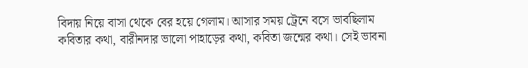বিদায় নিয়ে বাসা থেকে বের হয়ে গেলাম। আসার সময় ট্রেনে বসে ভাবছিলাম কবিতার কথা, বারীনদার ভালো পাহাড়ের কথা, কবিতা জন্মের কথা। সেই ভাবনা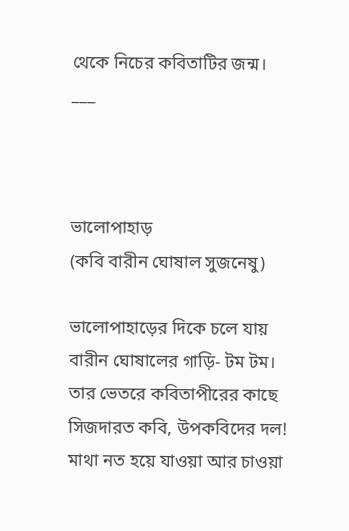থেকে নিচের কবিতাটির জন্ম।
___



ভালোপাহাড়
(কবি বারীন ঘোষাল সুজনেষু)

ভালোপাহাড়ের দিকে চলে যায়
বারীন ঘোষালের গাড়ি- টম টম।
তার ভেতরে কবিতাপীরের কাছে
সিজদারত কবি, উপকবিদের দল!
মাথা নত হয়ে যাওয়া আর চাওয়া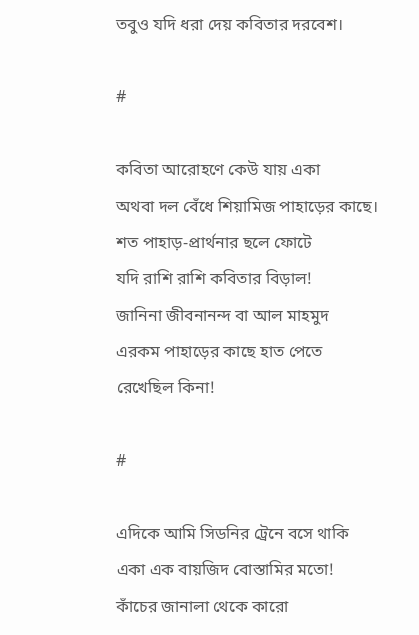তবুও যদি ধরা দেয় কবিতার দরবেশ।

#

কবিতা আরোহণে কেউ যায় একা
অথবা দল বেঁধে শিয়ামিজ পাহাড়ের কাছে।
শত পাহাড়-প্রার্থনার ছলে ফোটে
যদি রাশি রাশি কবিতার বিড়াল!
জানিনা জীবনানন্দ বা আল মাহমুদ
এরকম পাহাড়ের কাছে হাত পেতে
রেখেছিল কিনা!

#

এদিকে আমি সিডনির ট্রেনে বসে থাকি
একা এক বায়জিদ বোস্তামির মতো!
কাঁচের জানালা থেকে কারো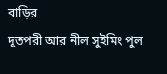বাড়ির
দূতপরী আর নীল সুইমিং পুল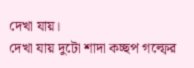দেখা যায়।
দেখা যায় দুটো শাদা কচ্ছপ গল্ফের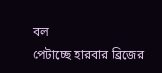বল
পেটাচ্ছে হারবার ব্রিজের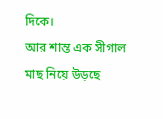দিকে।
আর শান্ত এক সীগাল মাছ নিয়ে উড়ছে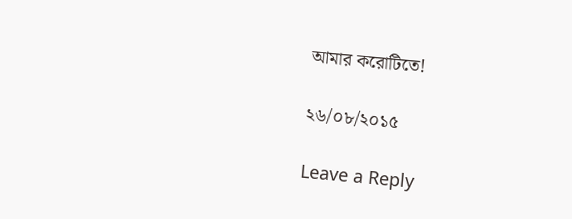আমার করোটিতে!

২৬/০৮/২০১৫

Leave a Reply